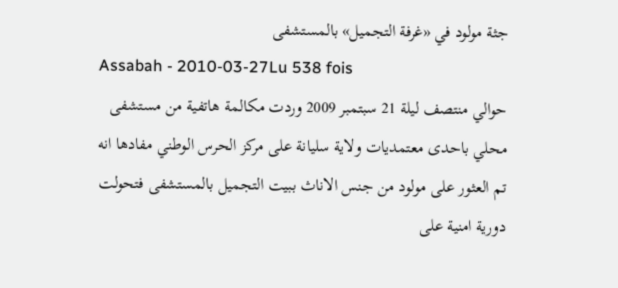جثة مولود في «غرفة التجميل» بالمستشفى
Assabah - 2010-03-27Lu 538 fois
حوالي منتصف ليلة 21 سبتمبر 2009 وردت مكالمة هاتفية من مستشفى محلي باحدى معتمديات ولاية سليانة على مركز الحرس الوطني مفادها انه تم العثور على مولود من جنس الاناث ببيت التجميل بالمستشفى فتحولت دورية امنية على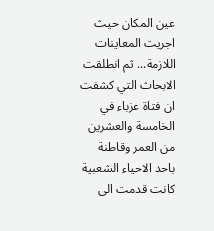عين المكان حيث اجريت المعاينات اللازمة... ثم انطلقت الابحاث التي كشفت ان فتاة عزباء في الخامسة والعشرين من العمر وقاطنة باحد الاحياء الشعبية كانت قدمت الى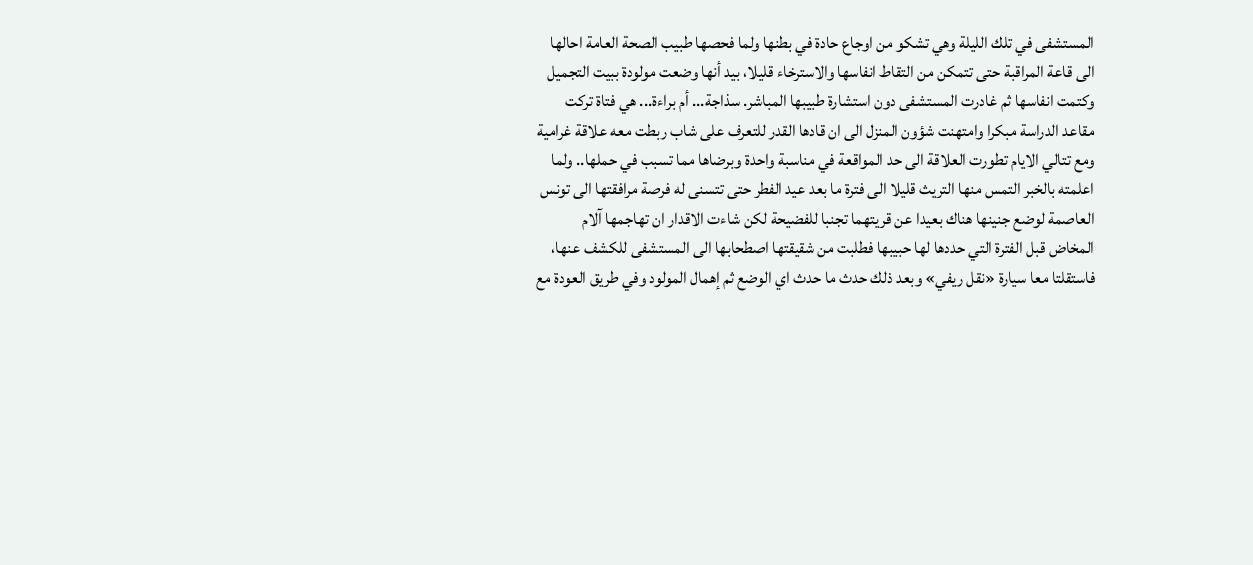المستشفى في تلك الليلة وهي تشكو من اوجاع حادة في بطنها ولما فحصها طبيب الصحة العامة احالها الى قاعة المراقبة حتى تتمكن من التقاط انفاسها والاسترخاء قليلا، بيد أنها وضعت مولودة ببيت التجميل وكتمت انفاسها ثم غادرت المستشفى دون استشارة طبيبها المباشر. سذاجة... أم براءة... هي فتاة تركت مقاعد الدراسة مبكرا وامتهنت شؤون المنزل الى ان قادها القدر للتعرف على شاب ربطت معه علاقة غرامية ومع تتالي الايام تطورت العلاقة الى حد المواقعة في مناسبة واحدة وبرضاها مما تسبب في حملها.. ولما اعلمته بالخبر التمس منها التريث قليلا الى فترة ما بعد عيد الفطر حتى تتسنى له فرصة مرافقتها الى تونس العاصمة لوضع جنينها هناك بعيدا عن قريتهما تجنبا للفضيحة لكن شاءت الاقدار ان تهاجمها آلام المخاض قبل الفترة التي حددها لها حبيبها فطلبت من شقيقتها اصطحابها الى المستشفى للكشف عنها، فاستقلتا معا سيارة «نقل ريفي» وبعد ذلك حدث ما حدث اي الوضع ثم إهمال المولود وفي طريق العودة مع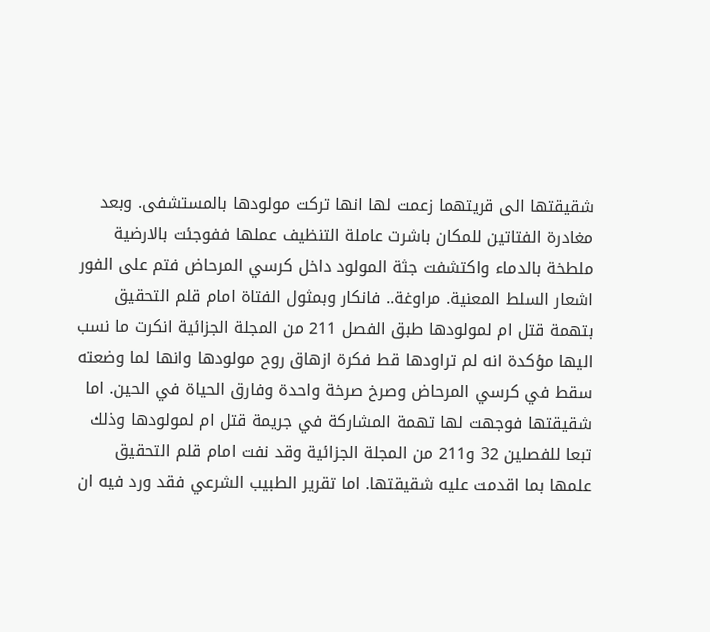شقيقتها الى قريتهما زعمت لها انها تركت مولودها بالمستشفى. وبعد مغادرة الفتاتين للمكان باشرت عاملة التنظيف عملها ففوجئت بالارضية ملطخة بالدماء واكتشفت جثة المولود داخل كرسي المرحاض فتم على الفور اشعار السلط المعنية. مراوغة.. فانكار وبمثول الفتاة امام قلم التحقيق بتهمة قتل ام لمولودها طبق الفصل 211 من المجلة الجزائية انكرت ما نسب اليها مؤكدة انه لم تراودها قط فكرة ازهاق روح مولودها وانها لما وضعته سقط في كرسي المرحاض وصرخ صرخة واحدة وفارق الحياة في الحين. اما شقيقتها فوجهت لها تهمة المشاركة في جريمة قتل ام لمولودها وذلك تبعا للفصلين 32 و211 من المجلة الجزائية وقد نفت امام قلم التحقيق علمها بما اقدمت عليه شقيقتها. اما تقرير الطبيب الشرعي فقد ورد فيه ان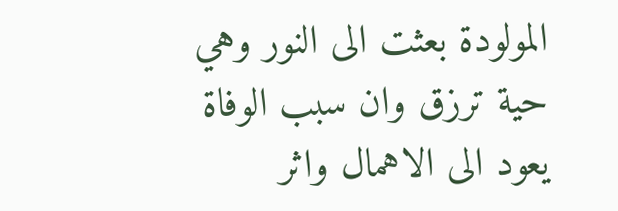المولودة بعثت الى النور وهي حية ترزق وان سبب الوفاة يعود الى الاهمال واثر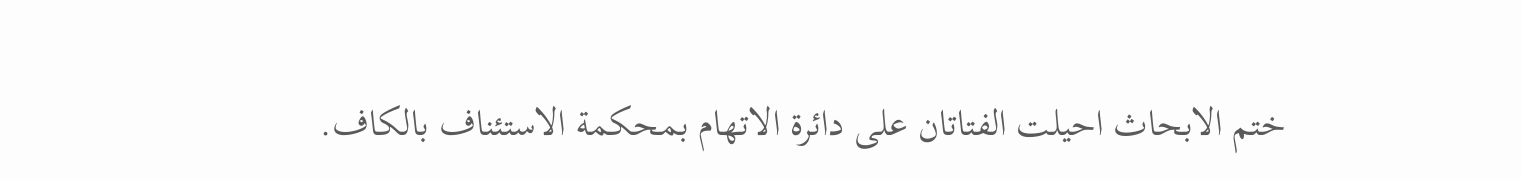ختم الابحاث احيلت الفتاتان على دائرة الاتهام بمحكمة الاستئناف بالكاف.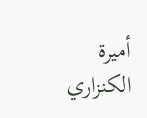أميرة الكنزاري